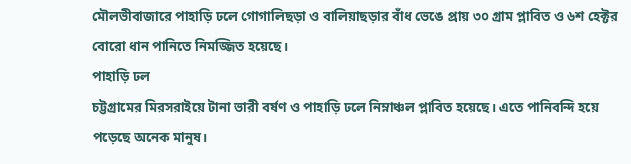মৌলভীবাজারে পাহাড়ি ঢলে গোগালিছড়া ও বালিয়াছড়ার বাঁধ ভেঙে প্রায় ৩০ গ্রাম প্লাবিত ও ৬শ হেক্টর বোরো ধান পানিতে নিমজ্জিত হয়েছে।
পাহাড়ি ঢল
চট্টগ্রামের মিরসরাইয়ে টানা ভারী বর্ষণ ও পাহাড়ি ঢলে নিম্নাঞ্চল প্লাবিত হয়েছে। এতে পানিবন্দি হয়ে পড়েছে অনেক মানুষ।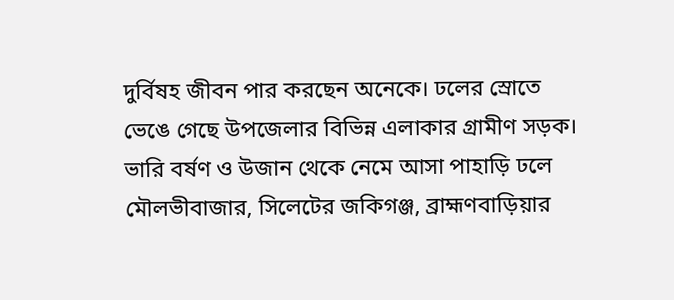দুর্বিষহ জীবন পার করছেন অনেকে। ঢলের স্রোতে ভেঙে গেছে উপজেলার বিভিন্ন এলাকার গ্রামীণ সড়ক।
ভারি বর্ষণ ও উজান থেকে নেমে আসা পাহাড়ি ঢলে মৌলভীবাজার, সিলেটের জকিগঞ্জ, ব্রাহ্মণবাড়িয়ার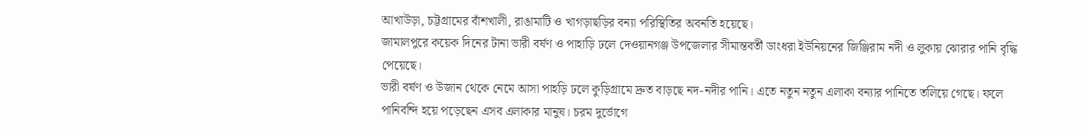আখাউড়া, চট্টগ্রামের বাঁশখালী, রাঙামাটি ও খাগড়াছড়ির বন্যা পরিস্থিতির অবনতি হয়েছে।
জামালপুরে কয়েক দিনের টানা ভারী বর্ষণ ও পাহাড়ি ঢলে দেওয়ানগঞ্জ উপজেলার সীমান্তবর্তী ডাংধরা ইউনিয়নের জিঞ্জিরাম নদী ও লুকায় ঝোরার পানি বৃদ্ধি পেয়েছে।
ভারী বর্ষণ ও উজান থেকে নেমে আসা পাহড়ি ঢলে কুড়িগ্রামে দ্রুত বাড়ছে নদ-নদীর পানি। এতে নতুন নতুন এলাকা বন্যার পানিতে তলিয়ে গেছে। ফলে পানিবন্দি হয়ে পড়েছেন এসব এলাকার মানুষ। চরম দুর্ভোগে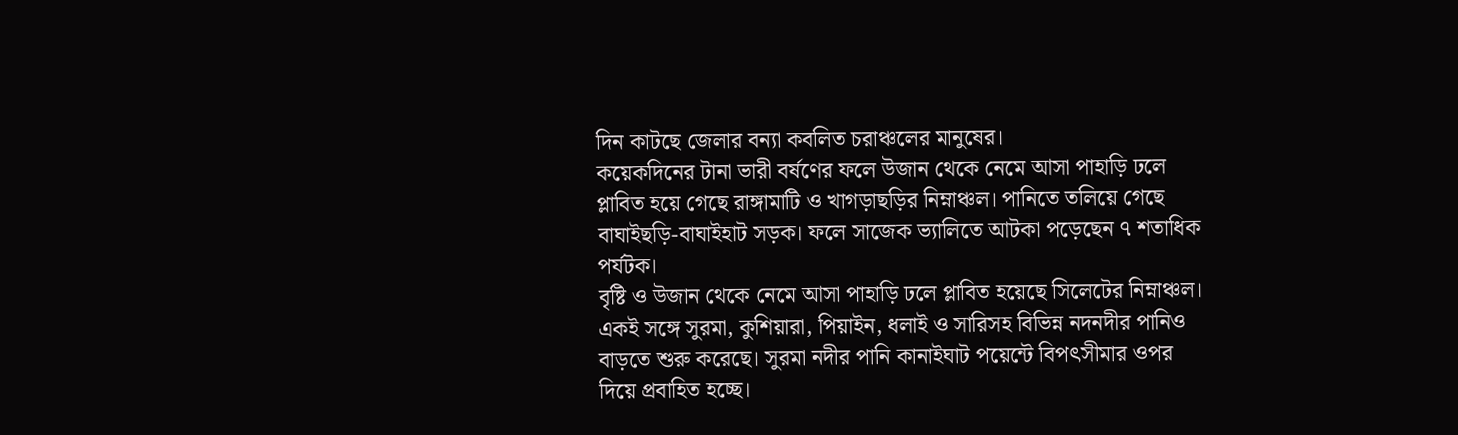দিন কাটছে জেলার বন্যা কবলিত চরাঞ্চলের মানুষের।
কয়েকদিনের টানা ভারী বর্ষণের ফলে উজান থেকে নেমে আসা পাহাড়ি ঢলে প্লাবিত হয়ে গেছে রাঙ্গামাটি ও খাগড়াছড়ির নিম্নাঞ্চল। পানিতে তলিয়ে গেছে বাঘাইছড়ি-বাঘাইহাট সড়ক। ফলে সাজেক ভ্যালিতে আটকা পড়েছেন ৭ শতাধিক পর্যটক।
বৃষ্টি ও উজান থেকে নেমে আসা পাহাড়ি ঢলে প্লাবিত হয়েছে সিলেটের নিম্নাঞ্চল। একই সঙ্গে সুরমা, কুশিয়ারা, পিয়াইন, ধলাই ও সারিসহ বিভিন্ন নদনদীর পানিও বাড়তে শুরু করেছে। সুরমা নদীর পানি কানাইঘাট পয়েন্টে বিপৎসীমার ওপর দিয়ে প্রবাহিত হচ্ছে।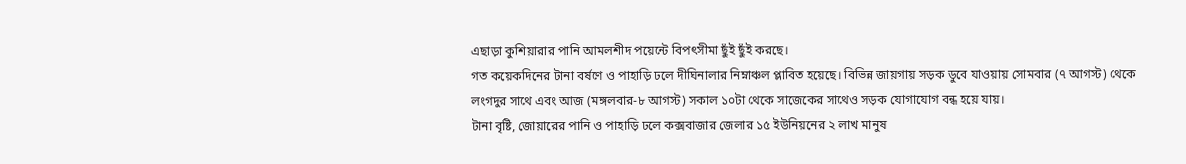এছাড়া কুশিয়ারার পানি আমলশীদ পয়েন্টে বিপৎসীমা ছুঁই ছুঁই করছে।
গত কয়েকদিনের টানা বর্ষণে ও পাহাড়ি ঢলে দীঘিনালার নিম্নাঞ্চল প্লাবিত হয়েছে। বিভিন্ন জায়গায় সড়ক ডুবে যাওয়ায় সোমবার (৭ আগস্ট) থেকে লংগদুর সাথে এবং আজ (মঙ্গলবার-৮ আগস্ট) সকাল ১০টা থেকে সাজেকের সাথেও সড়ক যোগাযোগ বন্ধ হয়ে যায়।
টানা বৃষ্টি, জোয়ারের পানি ও পাহাড়ি ঢলে কক্সবাজার জেলার ১৫ ইউনিয়নের ২ লাখ মানুষ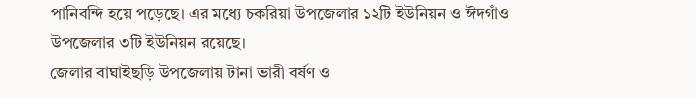পানিবন্দি হয়ে পড়েছে। এর মধ্যে চকরিয়া উপজেলার ১২টি ইউনিয়ন ও ঈদগাঁও উপজেলার ৩টি ইউনিয়ন রয়েছে।
জেলার বাঘাইছড়ি উপজেলায় টানা ভারী বর্ষণ ও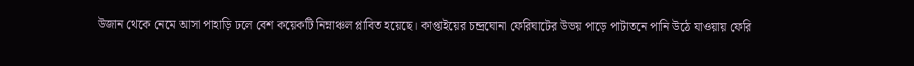উজান থেকে নেমে আসা পাহাড়ি ঢলে বেশ কয়েকটি নিম্নাঞ্চল প্লাবিত হয়েছে। কাপ্তাইয়ের চন্দ্রঘোনা ফেরিঘাটের উভয় পাড়ে পাটাতনে পানি উঠে যাওয়ায় ফেরি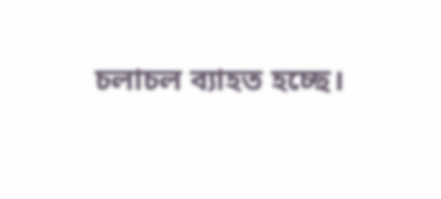চলাচল ব্যাহত হচ্ছে।